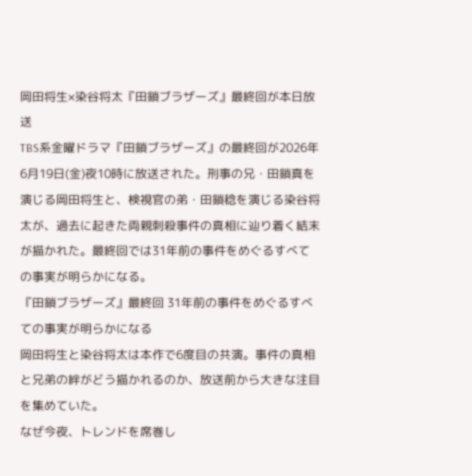岡田将生×染谷将太『田鎖ブラザーズ』最終回が本日放送
TBS系金曜ドラマ『田鎖ブラザーズ』の最終回が2026年6月19日(金)夜10時に放送された。刑事の兄・田鎖真を演じる岡田将生と、検視官の弟・田鎖稔を演じる染谷将太が、過去に起きた両親刺殺事件の真相に辿り着く結末が描かれた。最終回では31年前の事件をめぐるすべての事実が明らかになる。
『田鎖ブラザーズ』最終回 31年前の事件をめぐるすべての事実が明らかになる
岡田将生と染谷将太は本作で6度目の共演。事件の真相と兄弟の絆がどう描かれるのか、放送前から大きな注目を集めていた。
なぜ今夜、トレンドを席巻し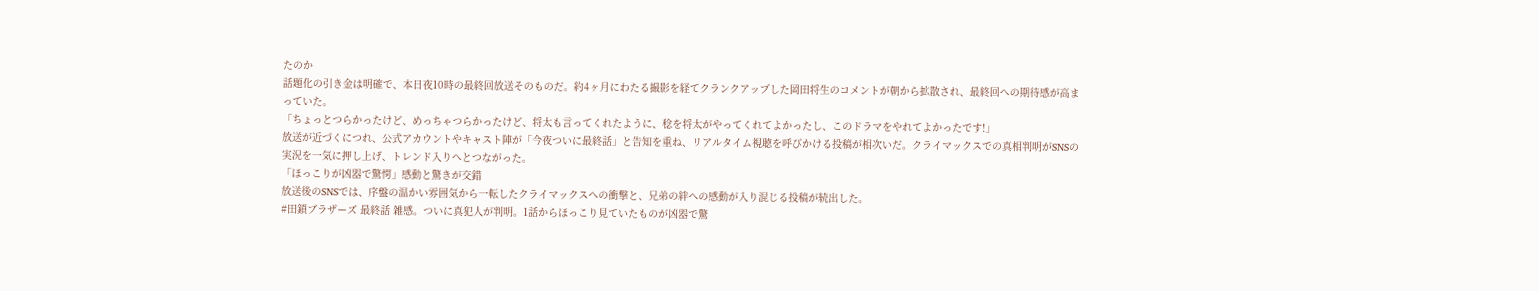たのか
話題化の引き金は明確で、本日夜10時の最終回放送そのものだ。約4ヶ月にわたる撮影を経てクランクアップした岡田将生のコメントが朝から拡散され、最終回への期待感が高まっていた。
「ちょっとつらかったけど、めっちゃつらかったけど、将太も言ってくれたように、稔を将太がやってくれてよかったし、このドラマをやれてよかったです!」
放送が近づくにつれ、公式アカウントやキャスト陣が「今夜ついに最終話」と告知を重ね、リアルタイム視聴を呼びかける投稿が相次いだ。クライマックスでの真相判明がSNSの実況を一気に押し上げ、トレンド入りへとつながった。
「ほっこりが凶器で驚愕」感動と驚きが交錯
放送後のSNSでは、序盤の温かい雰囲気から一転したクライマックスへの衝撃と、兄弟の絆への感動が入り混じる投稿が続出した。
#田鎖ブラザーズ 最終話 雑感。ついに真犯人が判明。1話からほっこり見ていたものが凶器で驚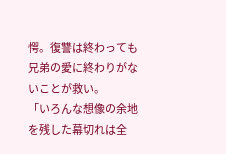愕。復讐は終わっても兄弟の愛に終わりがないことが救い。
「いろんな想像の余地を残した幕切れは全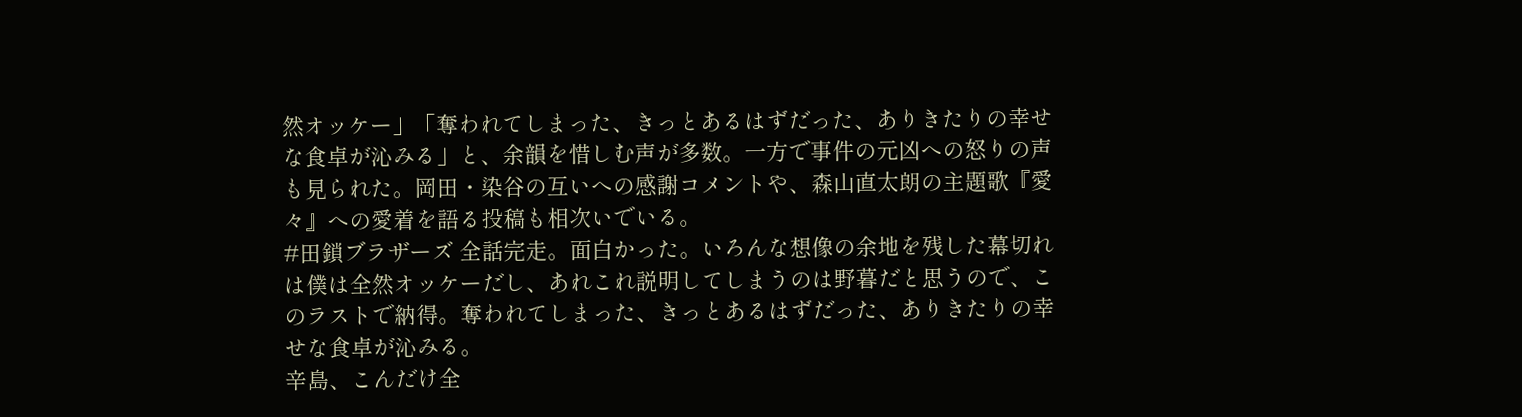然オッケー」「奪われてしまった、きっとあるはずだった、ありきたりの幸せな食卓が沁みる」と、余韻を惜しむ声が多数。一方で事件の元凶への怒りの声も見られた。岡田・染谷の互いへの感謝コメントや、森山直太朗の主題歌『愛々』への愛着を語る投稿も相次いでいる。
#田鎖ブラザーズ 全話完走。面白かった。いろんな想像の余地を残した幕切れは僕は全然オッケーだし、あれこれ説明してしまうのは野暮だと思うので、このラストで納得。奪われてしまった、きっとあるはずだった、ありきたりの幸せな食卓が沁みる。
辛島、こんだけ全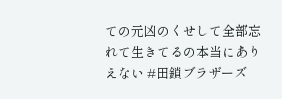ての元凶のくせして全部忘れて生きてるの本当にありえない #田鎖ブラザーズ